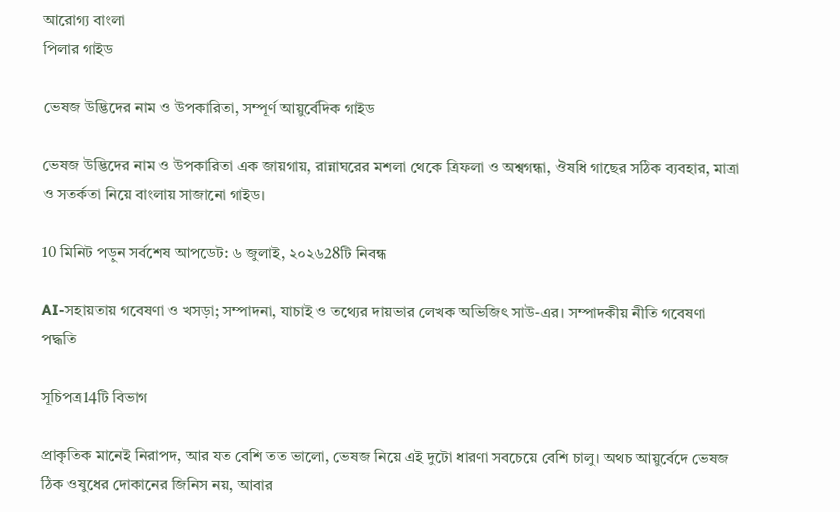আরোগ্য বাংলা
পিলার গাইড

ভেষজ উদ্ভিদের নাম ও উপকারিতা, সম্পূর্ণ আয়ুর্বেদিক গাইড

ভেষজ উদ্ভিদের নাম ও উপকারিতা এক জায়গায়, রান্নাঘরের মশলা থেকে ত্রিফলা ও অশ্বগন্ধা, ঔষধি গাছের সঠিক ব্যবহার, মাত্রা ও সতর্কতা নিয়ে বাংলায় সাজানো গাইড।

10 মিনিট পড়ুন সর্বশেষ আপডেট: ৬ জুলাই, ২০২৬28টি নিবন্ধ

AI-সহায়তায় গবেষণা ও খসড়া; সম্পাদনা, যাচাই ও তথ্যের দায়ভার লেখক অভিজিৎ সাউ-এর। সম্পাদকীয় নীতি গবেষণা পদ্ধতি

সূচিপত্র14টি বিভাগ

প্রাকৃতিক মানেই নিরাপদ, আর যত বেশি তত ভালো, ভেষজ নিয়ে এই দুটো ধারণা সবচেয়ে বেশি চালু। অথচ আয়ুর্বেদে ভেষজ ঠিক ওষুধের দোকানের জিনিস নয়, আবার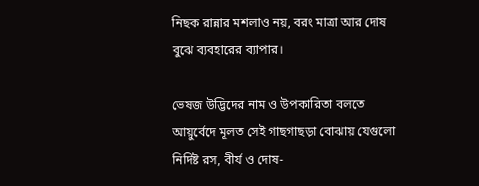নিছক রান্নার মশলাও নয়, বরং মাত্রা আর দোষ বুঝে ব্যবহারের ব্যাপার।

ভেষজ উদ্ভিদের নাম ও উপকারিতা বলতে আয়ুর্বেদে মূলত সেই গাছগাছড়া বোঝায় যেগুলো নির্দিষ্ট রস, বীর্য ও দোষ-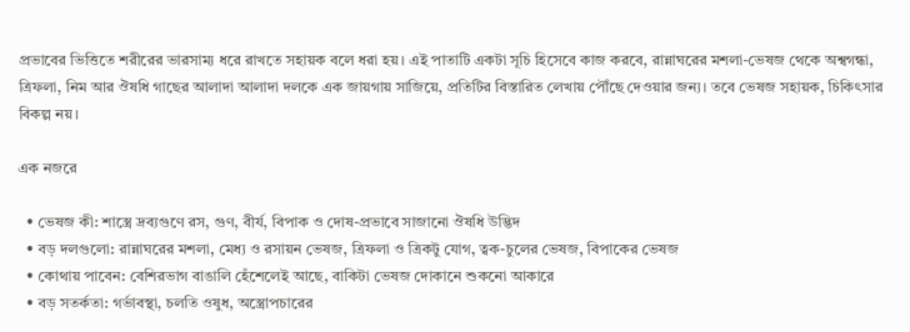প্রভাবের ভিত্তিতে শরীরের ভারসাম্য ধরে রাখতে সহায়ক বলে ধরা হয়। এই পাতাটি একটা সূচি হিসেবে কাজ করবে, রান্নাঘরের মশলা-ভেষজ থেকে অশ্বগন্ধা, ত্রিফলা, নিম আর ঔষধি গাছের আলাদা আলাদা দলকে এক জায়গায় সাজিয়ে, প্রতিটির বিস্তারিত লেখায় পৌঁছে দেওয়ার জন্য। তবে ভেষজ সহায়ক, চিকিৎসার বিকল্প নয়।

এক নজরে

  • ভেষজ কী: শাস্ত্রে দ্রব্যগুণে রস, গুণ, বীর্য, বিপাক ও দোষ-প্রভাবে সাজানো ঔষধি উদ্ভিদ
  • বড় দলগুলো: রান্নাঘরের মশলা, মেধ্য ও রসায়ন ভেষজ, ত্রিফলা ও ত্রিকটু যোগ, ত্বক-চুলের ভেষজ, বিপাকের ভেষজ
  • কোথায় পাবেন: বেশিরভাগ বাঙালি হেঁশেলেই আছে, বাকিটা ভেষজ দোকানে শুকনো আকারে
  • বড় সতর্কতা: গর্ভাবস্থা, চলতি ওষুধ, অস্ত্রোপচারের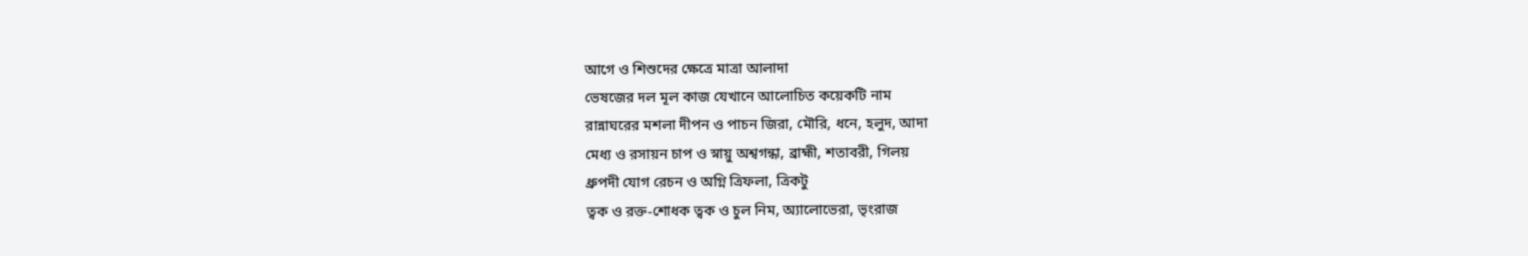আগে ও শিশুদের ক্ষেত্রে মাত্রা আলাদা
ভেষজের দল মূল কাজ যেখানে আলোচিত কয়েকটি নাম
রান্নাঘরের মশলা দীপন ও পাচন জিরা, মৌরি, ধনে, হলুদ, আদা
মেধ্য ও রসায়ন চাপ ও স্নায়ু অশ্বগন্ধা, ব্রাহ্মী, শতাবরী, গিলয়
ধ্রুপদী যোগ রেচন ও অগ্নি ত্রিফলা, ত্রিকটু
ত্বক ও রক্ত-শোধক ত্বক ও চুল নিম, অ্যালোভেরা, ভৃংরাজ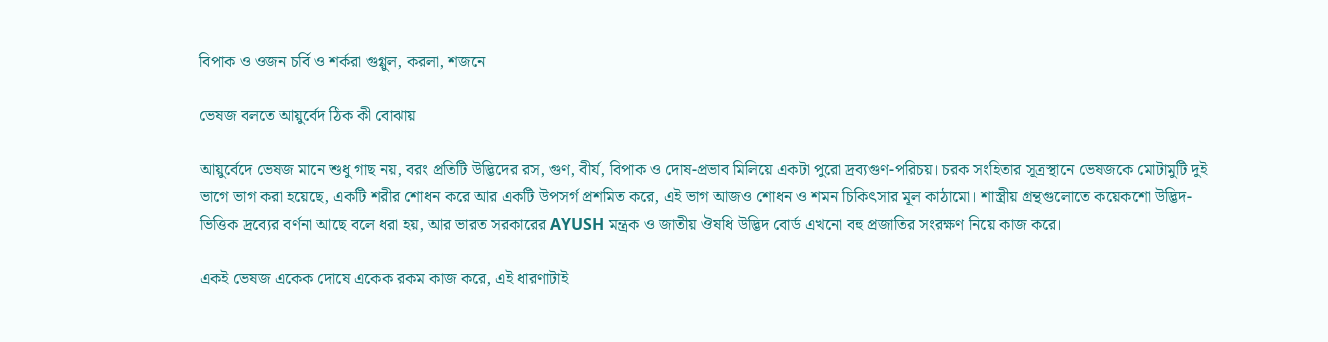বিপাক ও ওজন চর্বি ও শর্করা গুগ্গুল, করলা, শজনে

ভেষজ বলতে আয়ুর্বেদ ঠিক কী বোঝায়

আয়ুর্বেদে ভেষজ মানে শুধু গাছ নয়, বরং প্রতিটি উদ্ভিদের রস, গুণ, বীর্য, বিপাক ও দোষ-প্রভাব মিলিয়ে একটা পুরো দ্রব্যগুণ-পরিচয়। চরক সংহিতার সূত্রস্থানে ভেষজকে মোটামুটি দুই ভাগে ভাগ করা হয়েছে, একটি শরীর শোধন করে আর একটি উপসর্গ প্রশমিত করে, এই ভাগ আজও শোধন ও শমন চিকিৎসার মূল কাঠামো। শাস্ত্রীয় গ্রন্থগুলোতে কয়েকশো উদ্ভিদ-ভিত্তিক দ্রব্যের বর্ণনা আছে বলে ধরা হয়, আর ভারত সরকারের AYUSH মন্ত্রক ও জাতীয় ঔষধি উদ্ভিদ বোর্ড এখনো বহু প্রজাতির সংরক্ষণ নিয়ে কাজ করে।

একই ভেষজ একেক দোষে একেক রকম কাজ করে, এই ধারণাটাই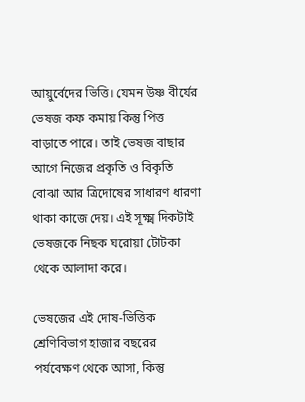আয়ুর্বেদের ভিত্তি। যেমন উষ্ণ বীর্যের ভেষজ কফ কমায় কিন্তু পিত্ত বাড়াতে পারে। তাই ভেষজ বাছার আগে নিজের প্রকৃতি ও বিকৃতি বোঝা আর ত্রিদোষের সাধারণ ধারণা থাকা কাজে দেয়। এই সূক্ষ্ম দিকটাই ভেষজকে নিছক ঘরোয়া টোটকা থেকে আলাদা করে।

ভেষজের এই দোষ-ভিত্তিক শ্রেণিবিভাগ হাজার বছরের পর্যবেক্ষণ থেকে আসা, কিন্তু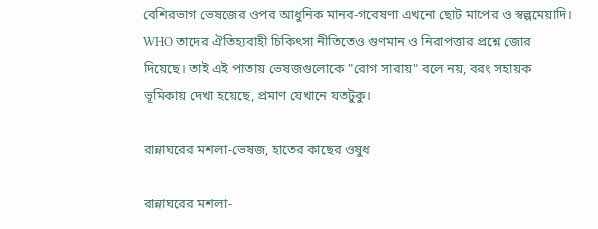বেশিরভাগ ভেষজের ওপর আধুনিক মানব-গবেষণা এখনো ছোট মাপের ও স্বল্পমেয়াদি। WHO তাদের ঐতিহ্যবাহী চিকিৎসা নীতিতেও গুণমান ও নিরাপত্তার প্রশ্নে জোর দিয়েছে। তাই এই পাতায় ভেষজগুলোকে "রোগ সারায়" বলে নয়, বরং সহায়ক ভূমিকায় দেখা হয়েছে, প্রমাণ যেখানে যতটুকু।

রান্নাঘরের মশলা-ভেষজ, হাতের কাছের ওষুধ

রান্নাঘরের মশলা-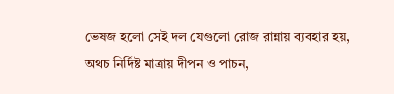ভেষজ হলো সেই দল যেগুলো রোজ রান্নায় ব্যবহার হয়, অথচ নির্দিষ্ট মাত্রায় দীপন ও পাচন,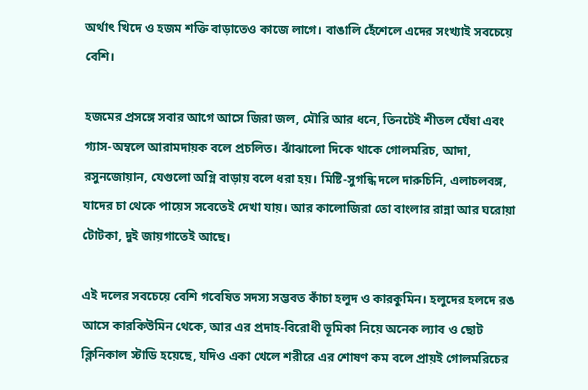অর্থাৎ খিদে ও হজম শক্তি বাড়াতেও কাজে লাগে। বাঙালি হেঁশেলে এদের সংখ্যাই সবচেয়ে বেশি।

হজমের প্রসঙ্গে সবার আগে আসে জিরা জল, মৌরি আর ধনে, তিনটেই শীতল ঘেঁষা এবং গ্যাস-অম্বলে আরামদায়ক বলে প্রচলিত। ঝাঁঝালো দিকে থাকে গোলমরিচ, আদা, রসুনজোয়ান, যেগুলো অগ্নি বাড়ায় বলে ধরা হয়। মিষ্টি-সুগন্ধি দলে দারুচিনি, এলাচলবঙ্গ, যাদের চা থেকে পায়েস সবেতেই দেখা যায়। আর কালোজিরা তো বাংলার রান্না আর ঘরোয়া টোটকা, দুই জায়গাতেই আছে।

এই দলের সবচেয়ে বেশি গবেষিত সদস্য সম্ভবত কাঁচা হলুদ ও কারকুমিন। হলুদের হলদে রঙ আসে কারকিউমিন থেকে, আর এর প্রদাহ-বিরোধী ভূমিকা নিয়ে অনেক ল্যাব ও ছোট ক্লিনিকাল স্টাডি হয়েছে, যদিও একা খেলে শরীরে এর শোষণ কম বলে প্রায়ই গোলমরিচের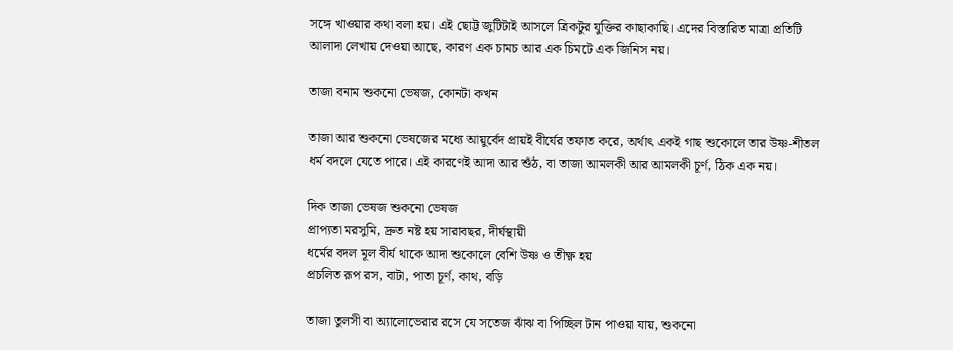সঙ্গে খাওয়ার কথা বলা হয়। এই ছোট্ট জুটিটাই আসলে ত্রিকটুর যুক্তির কাছাকাছি। এদের বিস্তারিত মাত্রা প্রতিটি আলাদা লেখায় দেওয়া আছে, কারণ এক চামচ আর এক চিমটে এক জিনিস নয়।

তাজা বনাম শুকনো ভেষজ, কোনটা কখন

তাজা আর শুকনো ভেষজের মধ্যে আয়ুর্বেদ প্রায়ই বীর্যের তফাত করে, অর্থাৎ একই গাছ শুকোলে তার উষ্ণ-শীতল ধর্ম বদলে যেতে পারে। এই কারণেই আদা আর শুঁঠ, বা তাজা আমলকী আর আমলকী চূর্ণ, ঠিক এক নয়।

দিক তাজা ভেষজ শুকনো ভেষজ
প্রাপ্যতা মরসুমি, দ্রুত নষ্ট হয় সারাবছর, দীর্ঘস্থায়ী
ধর্মের বদল মূল বীর্য থাকে আদা শুকোলে বেশি উষ্ণ ও তীক্ষ্ণ হয়
প্রচলিত রূপ রস, বাটা, পাতা চূর্ণ, কাথ, বড়ি

তাজা তুলসী বা অ্যালোভেরার রসে যে সতেজ ঝাঁঝ বা পিচ্ছিল টান পাওয়া যায়, শুকনো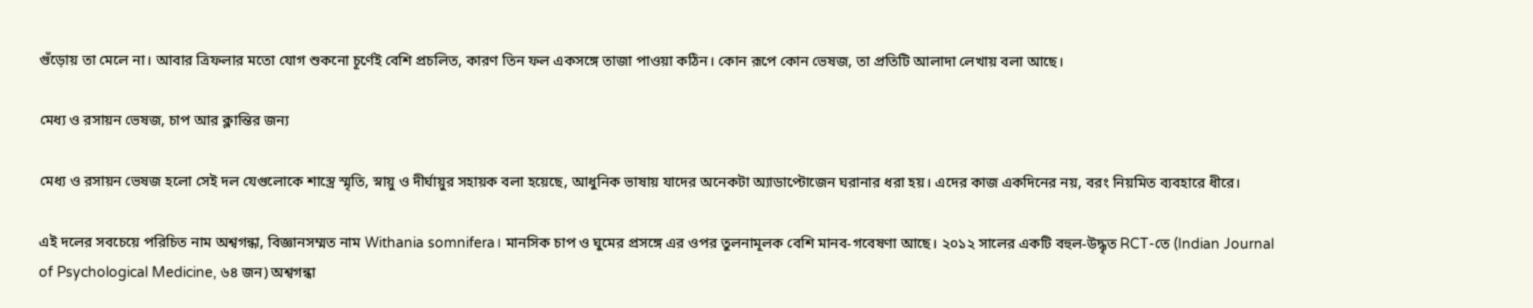গুঁড়োয় তা মেলে না। আবার ত্রিফলার মতো যোগ শুকনো চূর্ণেই বেশি প্রচলিত, কারণ তিন ফল একসঙ্গে তাজা পাওয়া কঠিন। কোন রূপে কোন ভেষজ, তা প্রতিটি আলাদা লেখায় বলা আছে।

মেধ্য ও রসায়ন ভেষজ, চাপ আর ক্লান্তির জন্য

মেধ্য ও রসায়ন ভেষজ হলো সেই দল যেগুলোকে শাস্ত্রে স্মৃতি, স্নায়ু ও দীর্ঘায়ুর সহায়ক বলা হয়েছে, আধুনিক ভাষায় যাদের অনেকটা অ্যাডাপ্টোজেন ঘরানার ধরা হয়। এদের কাজ একদিনের নয়, বরং নিয়মিত ব্যবহারে ধীরে।

এই দলের সবচেয়ে পরিচিত নাম অশ্বগন্ধা, বিজ্ঞানসম্মত নাম Withania somnifera। মানসিক চাপ ও ঘুমের প্রসঙ্গে এর ওপর তুলনামূলক বেশি মানব-গবেষণা আছে। ২০১২ সালের একটি বহুল-উদ্ধৃত RCT-তে (Indian Journal of Psychological Medicine, ৬৪ জন) অশ্বগন্ধা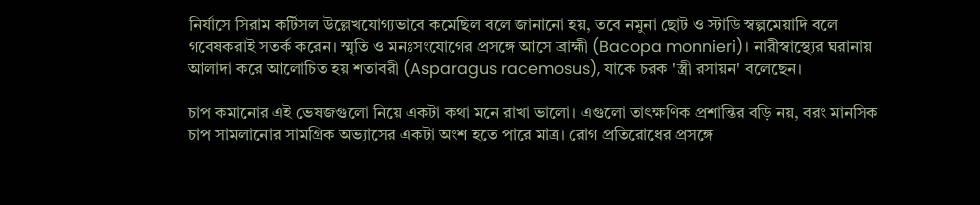নির্যাসে সিরাম কর্টিসল উল্লেখযোগ্যভাবে কমেছিল বলে জানানো হয়, তবে নমুনা ছোট ও স্টাডি স্বল্পমেয়াদি বলে গবেষকরাই সতর্ক করেন। স্মৃতি ও মনঃসংযোগের প্রসঙ্গে আসে ব্রাহ্মী (Bacopa monnieri)। নারীস্বাস্থ্যের ঘরানায় আলাদা করে আলোচিত হয় শতাবরী (Asparagus racemosus), যাকে চরক 'স্ত্রী রসায়ন' বলেছেন।

চাপ কমানোর এই ভেষজগুলো নিয়ে একটা কথা মনে রাখা ভালো। এগুলো তাৎক্ষণিক প্রশান্তির বড়ি নয়, বরং মানসিক চাপ সামলানোর সামগ্রিক অভ্যাসের একটা অংশ হতে পারে মাত্র। রোগ প্রতিরোধের প্রসঙ্গে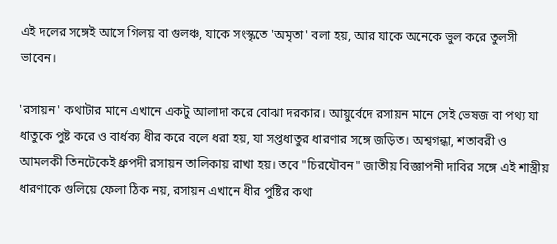এই দলের সঙ্গেই আসে গিলয় বা গুলঞ্চ, যাকে সংস্কৃতে 'অমৃতা' বলা হয়, আর যাকে অনেকে ভুল করে তুলসী ভাবেন।

'রসায়ন' কথাটার মানে এখানে একটু আলাদা করে বোঝা দরকার। আয়ুর্বেদে রসায়ন মানে সেই ভেষজ বা পথ্য যা ধাতুকে পুষ্ট করে ও বার্ধক্য ধীর করে বলে ধরা হয়, যা সপ্তধাতুর ধারণার সঙ্গে জড়িত। অশ্বগন্ধা, শতাবরী ও আমলকী তিনটেকেই ধ্রুপদী রসায়ন তালিকায় রাখা হয়। তবে "চিরযৌবন" জাতীয় বিজ্ঞাপনী দাবির সঙ্গে এই শাস্ত্রীয় ধারণাকে গুলিয়ে ফেলা ঠিক নয়, রসায়ন এখানে ধীর পুষ্টির কথা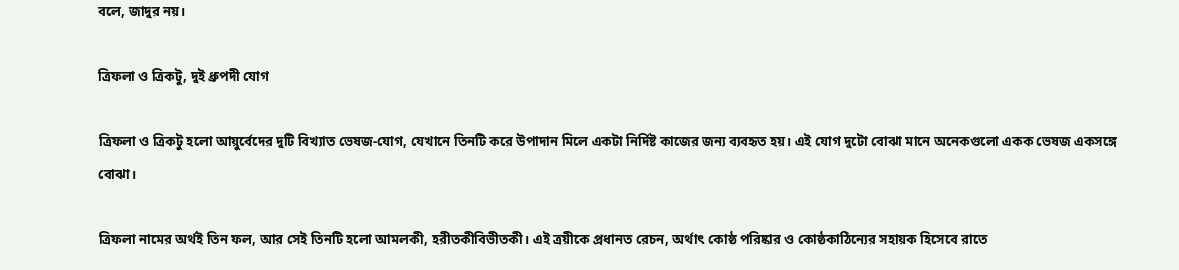বলে, জাদুর নয়।

ত্রিফলা ও ত্রিকটু, দুই ধ্রুপদী যোগ

ত্রিফলা ও ত্রিকটু হলো আয়ুর্বেদের দুটি বিখ্যাত ভেষজ-যোগ, যেখানে তিনটি করে উপাদান মিলে একটা নির্দিষ্ট কাজের জন্য ব্যবহৃত হয়। এই যোগ দুটো বোঝা মানে অনেকগুলো একক ভেষজ একসঙ্গে বোঝা।

ত্রিফলা নামের অর্থই তিন ফল, আর সেই তিনটি হলো আমলকী, হরীতকীবিভীতকী। এই ত্রয়ীকে প্রধানত রেচন, অর্থাৎ কোষ্ঠ পরিষ্কার ও কোষ্ঠকাঠিন্যের সহায়ক হিসেবে রাতে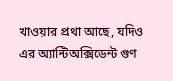খাওয়ার প্রথা আছে, যদিও এর অ্যান্টিঅক্সিডেন্ট গুণ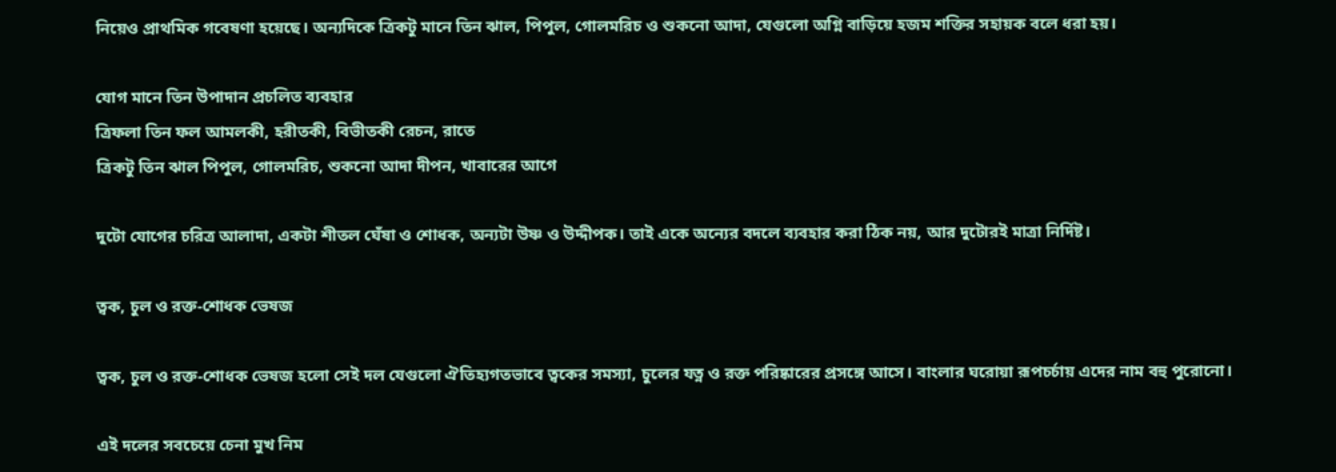নিয়েও প্রাথমিক গবেষণা হয়েছে। অন্যদিকে ত্রিকটু মানে তিন ঝাল, পিপুল, গোলমরিচ ও শুকনো আদা, যেগুলো অগ্নি বাড়িয়ে হজম শক্তির সহায়ক বলে ধরা হয়।

যোগ মানে তিন উপাদান প্রচলিত ব্যবহার
ত্রিফলা তিন ফল আমলকী, হরীতকী, বিভীতকী রেচন, রাতে
ত্রিকটু তিন ঝাল পিপুল, গোলমরিচ, শুকনো আদা দীপন, খাবারের আগে

দুটো যোগের চরিত্র আলাদা, একটা শীতল ঘেঁষা ও শোধক, অন্যটা উষ্ণ ও উদ্দীপক। তাই একে অন্যের বদলে ব্যবহার করা ঠিক নয়, আর দুটোরই মাত্রা নির্দিষ্ট।

ত্বক, চুল ও রক্ত-শোধক ভেষজ

ত্বক, চুল ও রক্ত-শোধক ভেষজ হলো সেই দল যেগুলো ঐতিহ্যগতভাবে ত্বকের সমস্যা, চুলের যত্ন ও রক্ত পরিষ্কারের প্রসঙ্গে আসে। বাংলার ঘরোয়া রূপচর্চায় এদের নাম বহু পুরোনো।

এই দলের সবচেয়ে চেনা মুখ নিম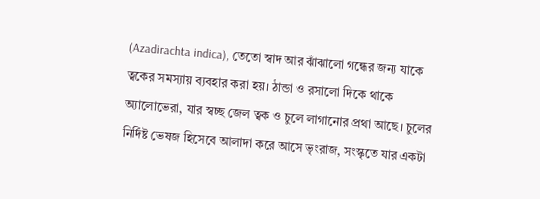(Azadirachta indica), তেতো স্বাদ আর ঝাঁঝালো গন্ধের জন্য যাকে ত্বকের সমস্যায় ব্যবহার করা হয়। ঠান্ডা ও রসালো দিকে থাকে অ্যালোভেরা, যার স্বচ্ছ জেল ত্বক ও চুলে লাগানোর প্রথা আছে। চুলের নির্দিষ্ট ভেষজ হিসেবে আলাদা করে আসে ভৃংরাজ, সংস্কৃতে যার একটা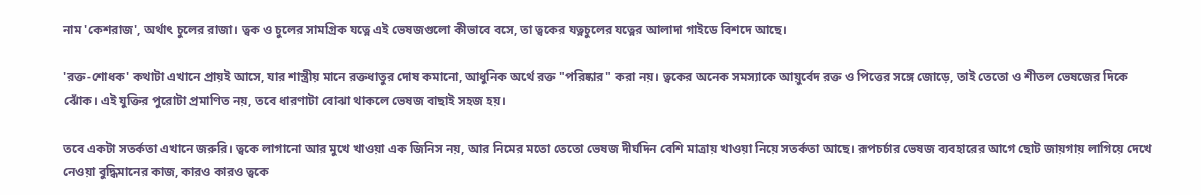নাম 'কেশরাজ', অর্থাৎ চুলের রাজা। ত্বক ও চুলের সামগ্রিক যত্নে এই ভেষজগুলো কীভাবে বসে, তা ত্বকের যত্নচুলের যত্নের আলাদা গাইডে বিশদে আছে।

'রক্ত-শোধক' কথাটা এখানে প্রায়ই আসে, যার শাস্ত্রীয় মানে রক্তধাতুর দোষ কমানো, আধুনিক অর্থে রক্ত "পরিষ্কার" করা নয়। ত্বকের অনেক সমস্যাকে আয়ুর্বেদ রক্ত ও পিত্তের সঙ্গে জোড়ে, তাই তেতো ও শীতল ভেষজের দিকে ঝোঁক। এই যুক্তির পুরোটা প্রমাণিত নয়, তবে ধারণাটা বোঝা থাকলে ভেষজ বাছাই সহজ হয়।

তবে একটা সতর্কতা এখানে জরুরি। ত্বকে লাগানো আর মুখে খাওয়া এক জিনিস নয়, আর নিমের মতো তেতো ভেষজ দীর্ঘদিন বেশি মাত্রায় খাওয়া নিয়ে সতর্কতা আছে। রূপচর্চার ভেষজ ব্যবহারের আগে ছোট জায়গায় লাগিয়ে দেখে নেওয়া বুদ্ধিমানের কাজ, কারও কারও ত্বকে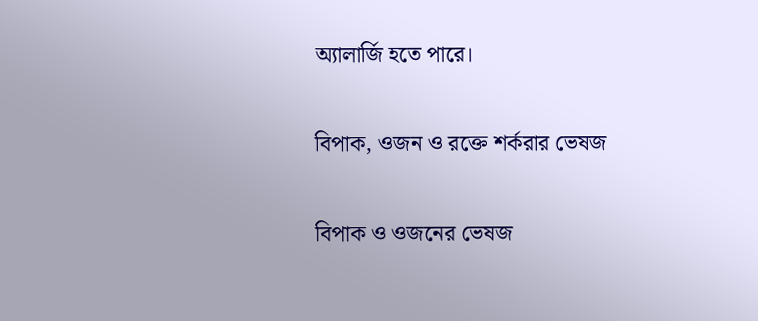অ্যালার্জি হতে পারে।

বিপাক, ওজন ও রক্তে শর্করার ভেষজ

বিপাক ও ওজনের ভেষজ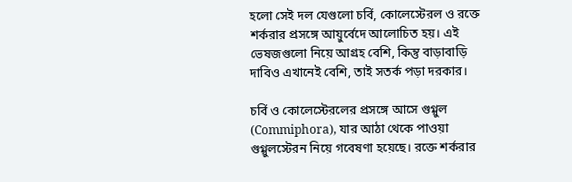হলো সেই দল যেগুলো চর্বি, কোলেস্টেরল ও রক্তে শর্করার প্রসঙ্গে আয়ুর্বেদে আলোচিত হয়। এই ভেষজগুলো নিয়ে আগ্রহ বেশি, কিন্তু বাড়াবাড়ি দাবিও এখানেই বেশি, তাই সতর্ক পড়া দরকার।

চর্বি ও কোলেস্টেরলের প্রসঙ্গে আসে গুগ্গুল (Commiphora), যার আঠা থেকে পাওয়া গুগ্গুলস্টেরন নিয়ে গবেষণা হয়েছে। রক্তে শর্করার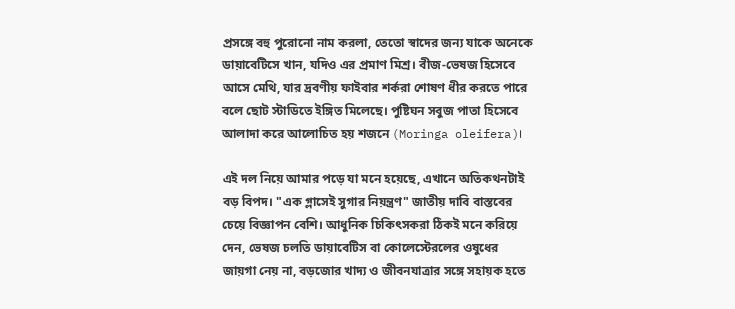প্রসঙ্গে বহু পুরোনো নাম করলা, তেতো স্বাদের জন্য যাকে অনেকে ডায়াবেটিসে খান, যদিও এর প্রমাণ মিশ্র। বীজ-ভেষজ হিসেবে আসে মেথি, যার দ্রবণীয় ফাইবার শর্করা শোষণ ধীর করতে পারে বলে ছোট স্টাডিতে ইঙ্গিত মিলেছে। পুষ্টিঘন সবুজ পাতা হিসেবে আলাদা করে আলোচিত হয় শজনে (Moringa oleifera)।

এই দল নিয়ে আমার পড়ে যা মনে হয়েছে, এখানে অতিকথনটাই বড় বিপদ। "এক গ্লাসেই সুগার নিয়ন্ত্রণ" জাতীয় দাবি বাস্তবের চেয়ে বিজ্ঞাপন বেশি। আধুনিক চিকিৎসকরা ঠিকই মনে করিয়ে দেন, ভেষজ চলতি ডায়াবেটিস বা কোলেস্টেরলের ওষুধের জায়গা নেয় না, বড়জোর খাদ্য ও জীবনযাত্রার সঙ্গে সহায়ক হতে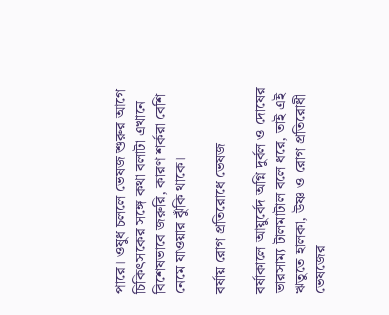পারে। ওষুধ চললে ভেষজ শুরুর আগে চিকিৎসকের সঙ্গে কথা বলাটা এখানে বিশেষভাবে জরুরি, কারণ শর্করা বেশি নেমে যাওয়ার ঝুঁকি থাকে।

বর্ষায় রোগ প্রতিরোধে ভেষজ

বর্ষাকালে আয়ুর্বেদ অগ্নি দুর্বল ও দোষের ভারসাম্য টালমাটাল বলে ধরে, তাই এই ঋতুতে হালকা, উষ্ণ ও রোগ প্রতিরোধী ভেষজের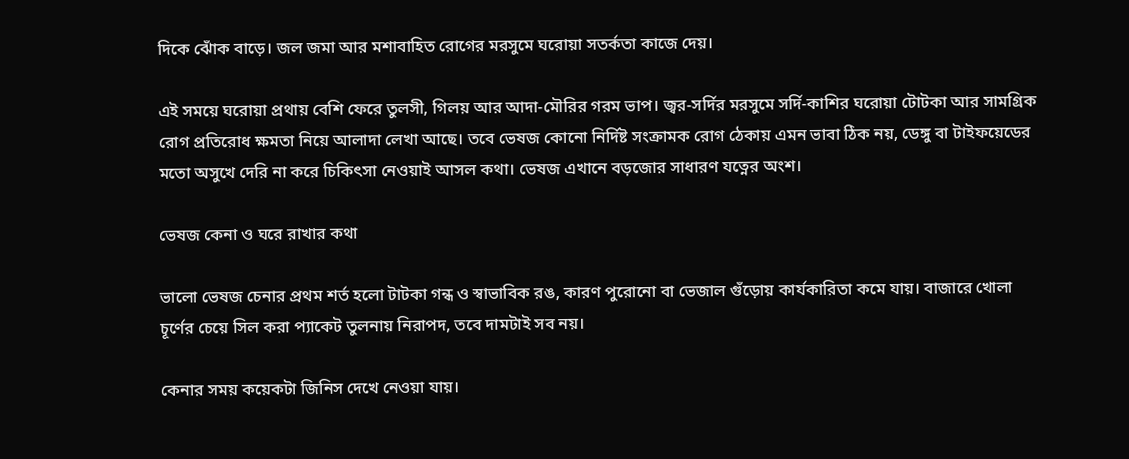দিকে ঝোঁক বাড়ে। জল জমা আর মশাবাহিত রোগের মরসুমে ঘরোয়া সতর্কতা কাজে দেয়।

এই সময়ে ঘরোয়া প্রথায় বেশি ফেরে তুলসী, গিলয় আর আদা-মৌরির গরম ভাপ। জ্বর-সর্দির মরসুমে সর্দি-কাশির ঘরোয়া টোটকা আর সামগ্রিক রোগ প্রতিরোধ ক্ষমতা নিয়ে আলাদা লেখা আছে। তবে ভেষজ কোনো নির্দিষ্ট সংক্রামক রোগ ঠেকায় এমন ভাবা ঠিক নয়, ডেঙ্গু বা টাইফয়েডের মতো অসুখে দেরি না করে চিকিৎসা নেওয়াই আসল কথা। ভেষজ এখানে বড়জোর সাধারণ যত্নের অংশ।

ভেষজ কেনা ও ঘরে রাখার কথা

ভালো ভেষজ চেনার প্রথম শর্ত হলো টাটকা গন্ধ ও স্বাভাবিক রঙ, কারণ পুরোনো বা ভেজাল গুঁড়োয় কার্যকারিতা কমে যায়। বাজারে খোলা চূর্ণের চেয়ে সিল করা প্যাকেট তুলনায় নিরাপদ, তবে দামটাই সব নয়।

কেনার সময় কয়েকটা জিনিস দেখে নেওয়া যায়।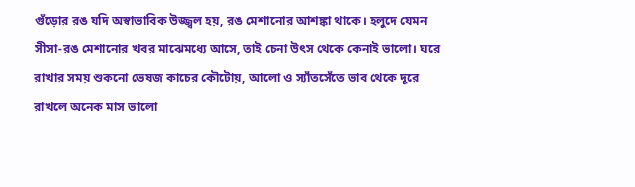গুঁড়োর রঙ যদি অস্বাভাবিক উজ্জ্বল হয়, রঙ মেশানোর আশঙ্কা থাকে। হলুদে যেমন সীসা-রঙ মেশানোর খবর মাঝেমধ্যে আসে, তাই চেনা উৎস থেকে কেনাই ভালো। ঘরে রাখার সময় শুকনো ভেষজ কাচের কৌটোয়, আলো ও স্যাঁতসেঁতে ভাব থেকে দূরে রাখলে অনেক মাস ভালো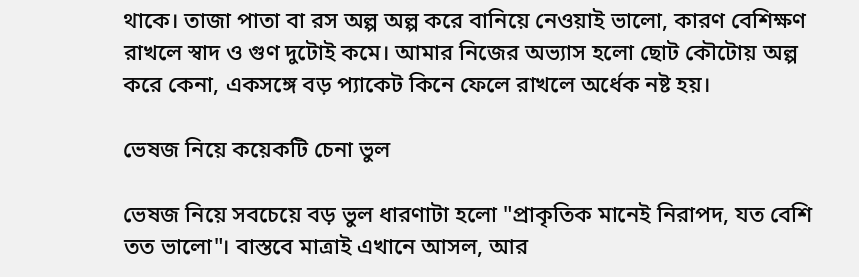থাকে। তাজা পাতা বা রস অল্প অল্প করে বানিয়ে নেওয়াই ভালো, কারণ বেশিক্ষণ রাখলে স্বাদ ও গুণ দুটোই কমে। আমার নিজের অভ্যাস হলো ছোট কৌটোয় অল্প করে কেনা, একসঙ্গে বড় প্যাকেট কিনে ফেলে রাখলে অর্ধেক নষ্ট হয়।

ভেষজ নিয়ে কয়েকটি চেনা ভুল

ভেষজ নিয়ে সবচেয়ে বড় ভুল ধারণাটা হলো "প্রাকৃতিক মানেই নিরাপদ, যত বেশি তত ভালো"। বাস্তবে মাত্রাই এখানে আসল, আর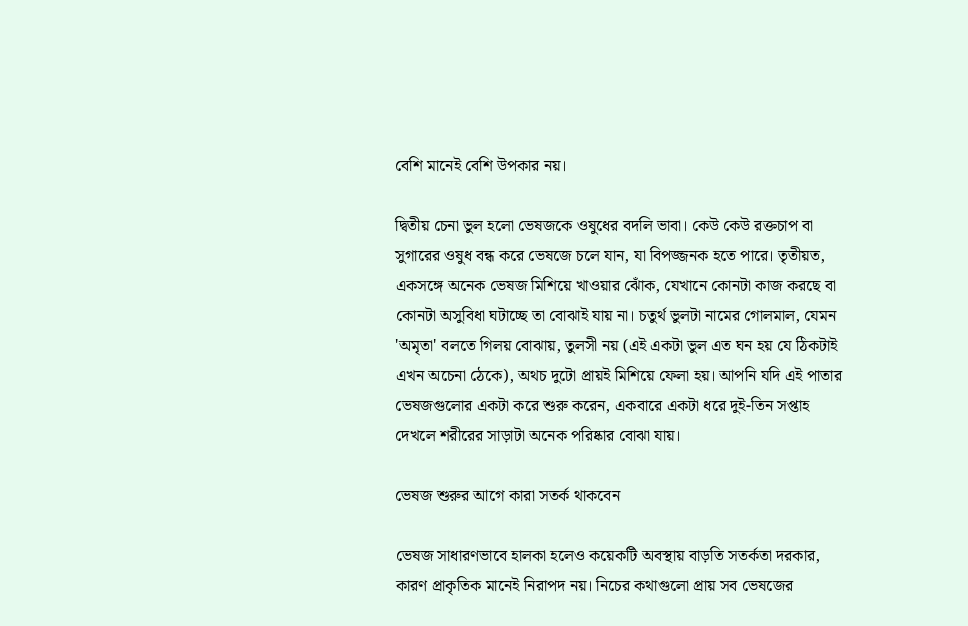বেশি মানেই বেশি উপকার নয়।

দ্বিতীয় চেনা ভুল হলো ভেষজকে ওষুধের বদলি ভাবা। কেউ কেউ রক্তচাপ বা সুগারের ওষুধ বন্ধ করে ভেষজে চলে যান, যা বিপজ্জনক হতে পারে। তৃতীয়ত, একসঙ্গে অনেক ভেষজ মিশিয়ে খাওয়ার ঝোঁক, যেখানে কোনটা কাজ করছে বা কোনটা অসুবিধা ঘটাচ্ছে তা বোঝাই যায় না। চতুর্থ ভুলটা নামের গোলমাল, যেমন 'অমৃতা' বলতে গিলয় বোঝায়, তুলসী নয় (এই একটা ভুল এত ঘন হয় যে ঠিকটাই এখন অচেনা ঠেকে), অথচ দুটো প্রায়ই মিশিয়ে ফেলা হয়। আপনি যদি এই পাতার ভেষজগুলোর একটা করে শুরু করেন, একবারে একটা ধরে দুই-তিন সপ্তাহ দেখলে শরীরের সাড়াটা অনেক পরিষ্কার বোঝা যায়।

ভেষজ শুরুর আগে কারা সতর্ক থাকবেন

ভেষজ সাধারণভাবে হালকা হলেও কয়েকটি অবস্থায় বাড়তি সতর্কতা দরকার, কারণ প্রাকৃতিক মানেই নিরাপদ নয়। নিচের কথাগুলো প্রায় সব ভেষজের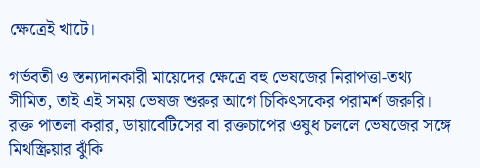ক্ষেত্রেই খাটে।

গর্ভবতী ও স্তন্যদানকারী মায়েদের ক্ষেত্রে বহু ভেষজের নিরাপত্তা-তথ্য সীমিত, তাই এই সময় ভেষজ শুরুর আগে চিকিৎসকের পরামর্শ জরুরি। রক্ত পাতলা করার, ডায়াবেটিসের বা রক্তচাপের ওষুধ চললে ভেষজের সঙ্গে মিথস্ক্রিয়ার ঝুঁকি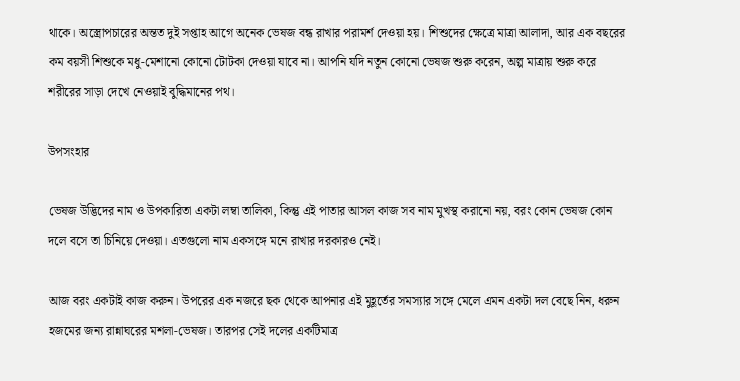থাকে। অস্ত্রোপচারের অন্তত দুই সপ্তাহ আগে অনেক ভেষজ বন্ধ রাখার পরামর্শ দেওয়া হয়। শিশুদের ক্ষেত্রে মাত্রা আলাদা, আর এক বছরের কম বয়সী শিশুকে মধু-মেশানো কোনো টোটকা দেওয়া যাবে না। আপনি যদি নতুন কোনো ভেষজ শুরু করেন, অল্প মাত্রায় শুরু করে শরীরের সাড়া দেখে নেওয়াই বুদ্ধিমানের পথ।

উপসংহার

ভেষজ উদ্ভিদের নাম ও উপকারিতা একটা লম্বা তালিকা, কিন্তু এই পাতার আসল কাজ সব নাম মুখস্থ করানো নয়, বরং কোন ভেষজ কোন দলে বসে তা চিনিয়ে দেওয়া। এতগুলো নাম একসঙ্গে মনে রাখার দরকারও নেই।

আজ বরং একটাই কাজ করুন। উপরের এক নজরে ছক থেকে আপনার এই মুহূর্তের সমস্যার সঙ্গে মেলে এমন একটা দল বেছে নিন, ধরুন হজমের জন্য রান্নাঘরের মশলা-ভেষজ। তারপর সেই দলের একটিমাত্র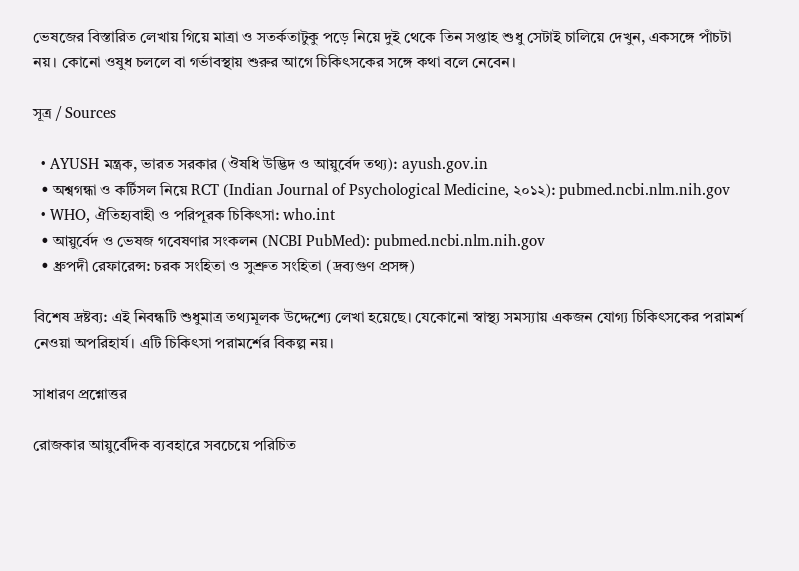ভেষজের বিস্তারিত লেখায় গিয়ে মাত্রা ও সতর্কতাটুকু পড়ে নিয়ে দুই থেকে তিন সপ্তাহ শুধু সেটাই চালিয়ে দেখুন, একসঙ্গে পাঁচটা নয়। কোনো ওষুধ চললে বা গর্ভাবস্থায় শুরুর আগে চিকিৎসকের সঙ্গে কথা বলে নেবেন।

সূত্র / Sources

  • AYUSH মন্ত্রক, ভারত সরকার (ঔষধি উদ্ভিদ ও আয়ুর্বেদ তথ্য): ayush.gov.in
  • অশ্বগন্ধা ও কর্টিসল নিয়ে RCT (Indian Journal of Psychological Medicine, ২০১২): pubmed.ncbi.nlm.nih.gov
  • WHO, ঐতিহ্যবাহী ও পরিপূরক চিকিৎসা: who.int
  • আয়ুর্বেদ ও ভেষজ গবেষণার সংকলন (NCBI PubMed): pubmed.ncbi.nlm.nih.gov
  • ধ্রুপদী রেফারেন্স: চরক সংহিতা ও সুশ্রুত সংহিতা (দ্রব্যগুণ প্রসঙ্গ)

বিশেষ দ্রষ্টব্য: এই নিবন্ধটি শুধুমাত্র তথ্যমূলক উদ্দেশ্যে লেখা হয়েছে। যেকোনো স্বাস্থ্য সমস্যায় একজন যোগ্য চিকিৎসকের পরামর্শ নেওয়া অপরিহার্য। এটি চিকিৎসা পরামর্শের বিকল্প নয়।

সাধারণ প্রশ্নোত্তর

রোজকার আয়ুর্বেদিক ব্যবহারে সবচেয়ে পরিচিত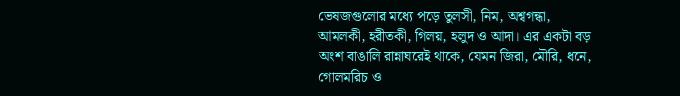ভেষজগুলোর মধ্যে পড়ে তুলসী, নিম, অশ্বগন্ধা, আমলকী, হরীতকী, গিলয়, হলুদ ও আদা। এর একটা বড় অংশ বাঙালি রান্নাঘরেই থাকে, যেমন জিরা, মৌরি, ধনে, গোলমরিচ ও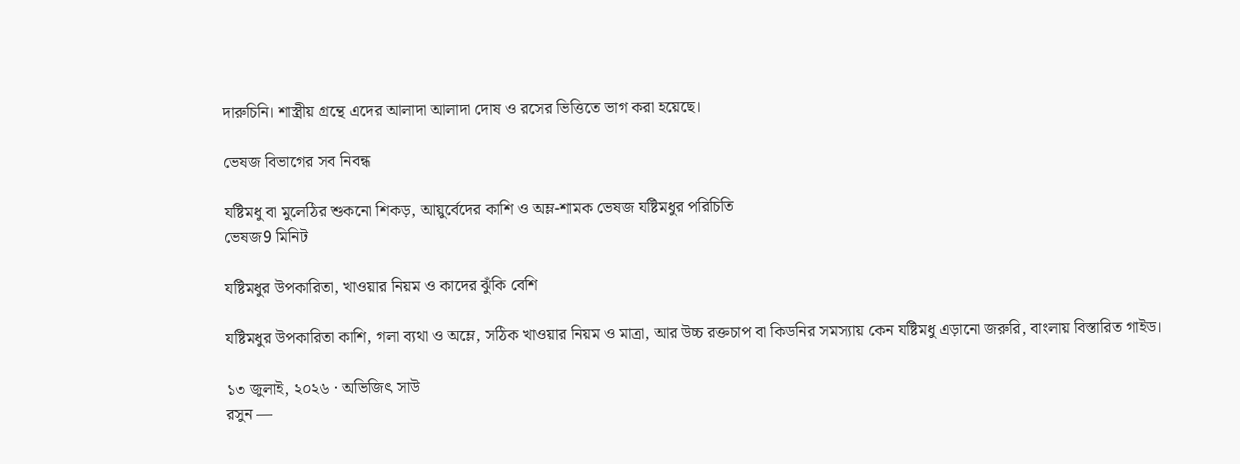দারুচিনি। শাস্ত্রীয় গ্রন্থে এদের আলাদা আলাদা দোষ ও রসের ভিত্তিতে ভাগ করা হয়েছে।

ভেষজ বিভাগের সব নিবন্ধ

যষ্টিমধু বা মুলেঠির শুকনো শিকড়, আয়ুর্বেদের কাশি ও অম্ল-শামক ভেষজ যষ্টিমধুর পরিচিতি
ভেষজ9 মিনিট

যষ্টিমধুর উপকারিতা, খাওয়ার নিয়ম ও কাদের ঝুঁকি বেশি

যষ্টিমধুর উপকারিতা কাশি, গলা ব্যথা ও অম্লে, সঠিক খাওয়ার নিয়ম ও মাত্রা, আর উচ্চ রক্তচাপ বা কিডনির সমস্যায় কেন যষ্টিমধু এড়ানো জরুরি, বাংলায় বিস্তারিত গাইড।

১৩ জুলাই, ২০২৬ · অভিজিৎ সাউ
রসুন —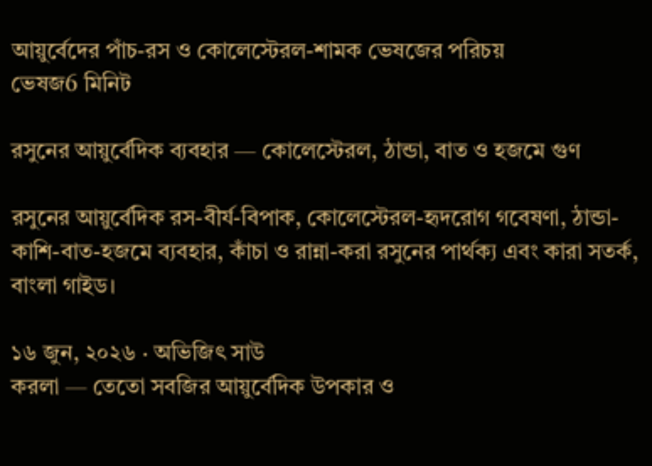আয়ুর্বেদের পাঁচ-রস ও কোলেস্টেরল-শামক ভেষজের পরিচয়
ভেষজ6 মিনিট

রসুনের আয়ুর্বেদিক ব্যবহার — কোলেস্টেরল, ঠান্ডা, বাত ও হজমে গুণ

রসুনের আয়ুর্বেদিক রস-বীর্য-বিপাক, কোলেস্টেরল-হৃদরোগ গবেষণা, ঠান্ডা-কাশি-বাত-হজমে ব্যবহার, কাঁচা ও রান্না-করা রসুনের পার্থক্য এবং কারা সতর্ক, বাংলা গাইড।

১৬ জুন, ২০২৬ · অভিজিৎ সাউ
করলা — তেতো সবজির আয়ুর্বেদিক উপকার ও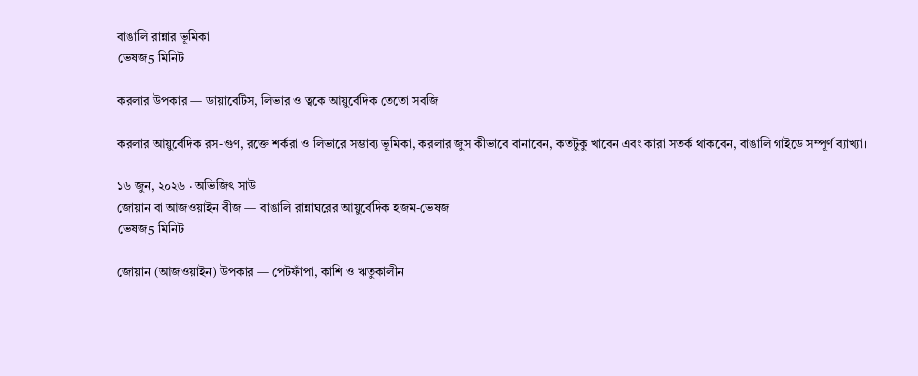বাঙালি রান্নার ভূমিকা
ভেষজ5 মিনিট

করলার উপকার — ডায়াবেটিস, লিভার ও ত্বকে আয়ুর্বেদিক তেতো সবজি

করলার আয়ুর্বেদিক রস-গুণ, রক্তে শর্করা ও লিভারে সম্ভাব্য ভূমিকা, করলার জুস কীভাবে বানাবেন, কতটুকু খাবেন এবং কারা সতর্ক থাকবেন, বাঙালি গাইডে সম্পূর্ণ ব্যাখ্যা।

১৬ জুন, ২০২৬ · অভিজিৎ সাউ
জোয়ান বা আজওয়াইন বীজ — বাঙালি রান্নাঘরের আয়ুর্বেদিক হজম-ভেষজ
ভেষজ5 মিনিট

জোয়ান (আজওয়াইন) উপকার — পেটফাঁপা, কাশি ও ঋতুকালীন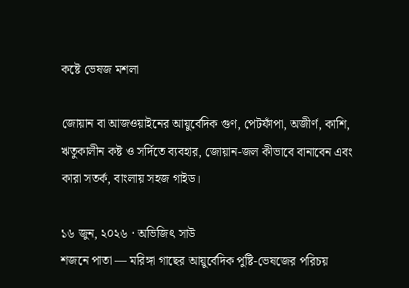কষ্টে ভেষজ মশলা

জোয়ান বা আজওয়াইনের আয়ুর্বেদিক গুণ, পেটফাঁপা, অজীর্ণ, কাশি, ঋতুকালীন কষ্ট ও সর্দিতে ব্যবহার, জোয়ান-জল কীভাবে বানাবেন এবং কারা সতর্ক, বাংলায় সহজ গাইড।

১৬ জুন, ২০২৬ · অভিজিৎ সাউ
শজনে পাতা — মরিঙ্গা গাছের আয়ুর্বেদিক পুষ্টি-ভেষজের পরিচয়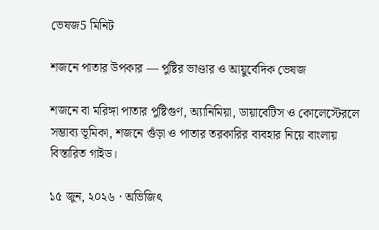ভেষজ5 মিনিট

শজনে পাতার উপকার — পুষ্টির ভাণ্ডার ও আয়ুর্বেদিক ভেষজ

শজনে বা মরিঙ্গা পাতার পুষ্টিগুণ, অ্যানিমিয়া, ডায়াবেটিস ও কোলেস্টেরলে সম্ভাব্য ভূমিকা, শজনে গুঁড়া ও পাতার তরকারির ব্যবহার নিয়ে বাংলায় বিস্তারিত গাইড।

১৫ জুন, ২০২৬ · অভিজিৎ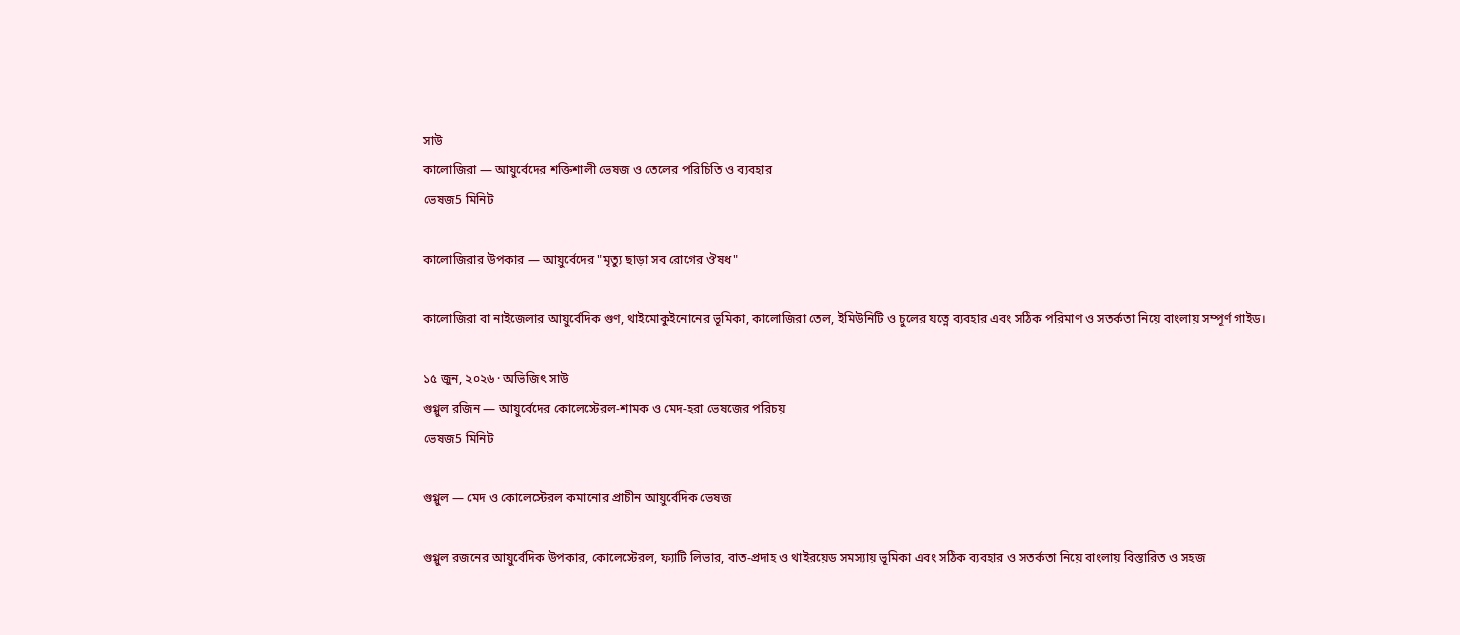সাউ
কালোজিরা — আয়ুর্বেদের শক্তিশালী ভেষজ ও তেলের পরিচিতি ও ব্যবহার
ভেষজ5 মিনিট

কালোজিরার উপকার — আয়ুর্বেদের "মৃত্যু ছাড়া সব রোগের ঔষধ"

কালোজিরা বা নাইজেলার আয়ুর্বেদিক গুণ, থাইমোকুইনোনের ভূমিকা, কালোজিরা তেল, ইমিউনিটি ও চুলের যত্নে ব্যবহার এবং সঠিক পরিমাণ ও সতর্কতা নিয়ে বাংলায় সম্পূর্ণ গাইড।

১৫ জুন, ২০২৬ · অভিজিৎ সাউ
গুগ্গুল রজিন — আয়ুর্বেদের কোলেস্টেরল-শামক ও মেদ-হরা ভেষজের পরিচয়
ভেষজ5 মিনিট

গুগ্গুল — মেদ ও কোলেস্টেরল কমানোর প্রাচীন আয়ুর্বেদিক ভেষজ

গুগ্গুল রজনের আয়ুর্বেদিক উপকার, কোলেস্টেরল, ফ্যাটি লিভার, বাত-প্রদাহ ও থাইরয়েড সমস্যায় ভূমিকা এবং সঠিক ব্যবহার ও সতর্কতা নিয়ে বাংলায় বিস্তারিত ও সহজ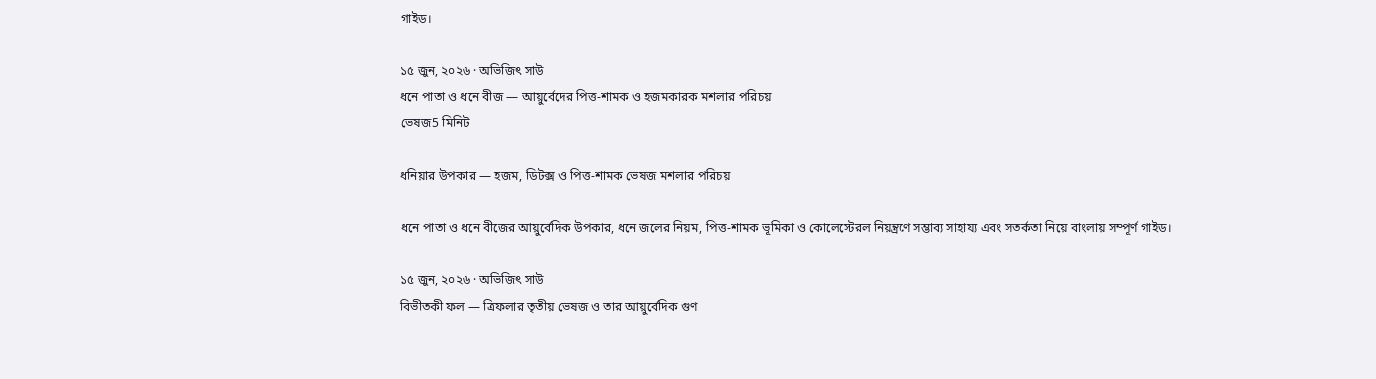গাইড।

১৫ জুন, ২০২৬ · অভিজিৎ সাউ
ধনে পাতা ও ধনে বীজ — আয়ুর্বেদের পিত্ত-শামক ও হজমকারক মশলার পরিচয়
ভেষজ5 মিনিট

ধনিয়ার উপকার — হজম, ডিটক্স ও পিত্ত-শামক ভেষজ মশলার পরিচয়

ধনে পাতা ও ধনে বীজের আয়ুর্বেদিক উপকার, ধনে জলের নিয়ম, পিত্ত-শামক ভূমিকা ও কোলেস্টেরল নিয়ন্ত্রণে সম্ভাব্য সাহায্য এবং সতর্কতা নিয়ে বাংলায় সম্পূর্ণ গাইড।

১৫ জুন, ২০২৬ · অভিজিৎ সাউ
বিভীতকী ফল — ত্রিফলার তৃতীয় ভেষজ ও তার আয়ুর্বেদিক গুণ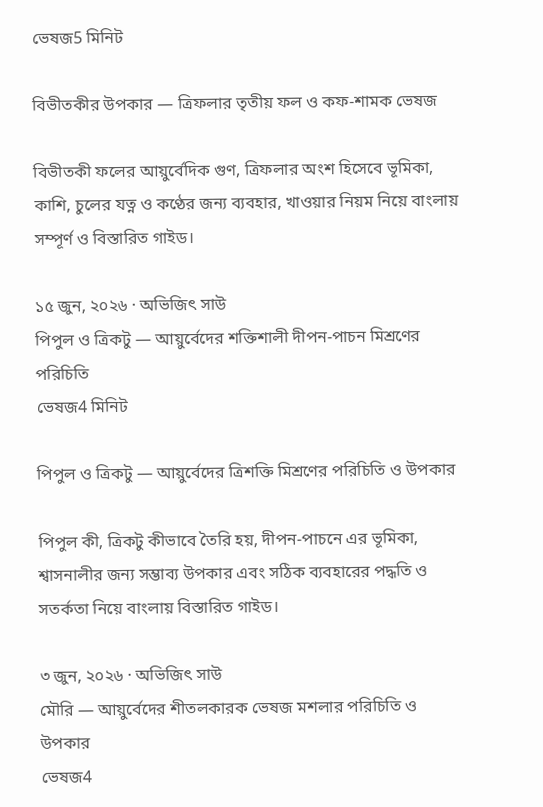ভেষজ5 মিনিট

বিভীতকীর উপকার — ত্রিফলার তৃতীয় ফল ও কফ-শামক ভেষজ

বিভীতকী ফলের আয়ুর্বেদিক গুণ, ত্রিফলার অংশ হিসেবে ভূমিকা, কাশি, চুলের যত্ন ও কণ্ঠের জন্য ব্যবহার, খাওয়ার নিয়ম নিয়ে বাংলায় সম্পূর্ণ ও বিস্তারিত গাইড।

১৫ জুন, ২০২৬ · অভিজিৎ সাউ
পিপুল ও ত্রিকটু — আয়ুর্বেদের শক্তিশালী দীপন-পাচন মিশ্রণের পরিচিতি
ভেষজ4 মিনিট

পিপুল ও ত্রিকটু — আয়ুর্বেদের ত্রিশক্তি মিশ্রণের পরিচিতি ও উপকার

পিপুল কী, ত্রিকটু কীভাবে তৈরি হয়, দীপন-পাচনে এর ভূমিকা, শ্বাসনালীর জন্য সম্ভাব্য উপকার এবং সঠিক ব্যবহারের পদ্ধতি ও সতর্কতা নিয়ে বাংলায় বিস্তারিত গাইড।

৩ জুন, ২০২৬ · অভিজিৎ সাউ
মৌরি — আয়ুর্বেদের শীতলকারক ভেষজ মশলার পরিচিতি ও উপকার
ভেষজ4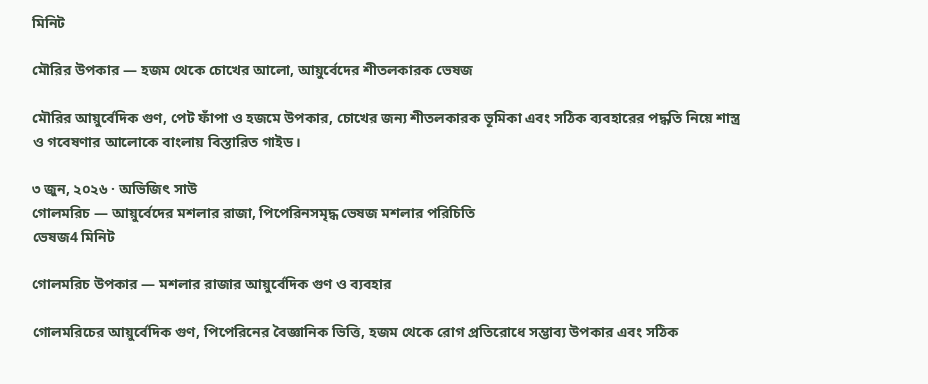মিনিট

মৌরির উপকার — হজম থেকে চোখের আলো, আয়ুর্বেদের শীতলকারক ভেষজ

মৌরির আয়ুর্বেদিক গুণ, পেট ফাঁপা ও হজমে উপকার, চোখের জন্য শীতলকারক ভূমিকা এবং সঠিক ব্যবহারের পদ্ধতি নিয়ে শাস্ত্র ও গবেষণার আলোকে বাংলায় বিস্তারিত গাইড।

৩ জুন, ২০২৬ · অভিজিৎ সাউ
গোলমরিচ — আয়ুর্বেদের মশলার রাজা, পিপেরিনসমৃদ্ধ ভেষজ মশলার পরিচিতি
ভেষজ4 মিনিট

গোলমরিচ উপকার — মশলার রাজার আয়ুর্বেদিক গুণ ও ব্যবহার

গোলমরিচের আয়ুর্বেদিক গুণ, পিপেরিনের বৈজ্ঞানিক ভিত্তি, হজম থেকে রোগ প্রতিরোধে সম্ভাব্য উপকার এবং সঠিক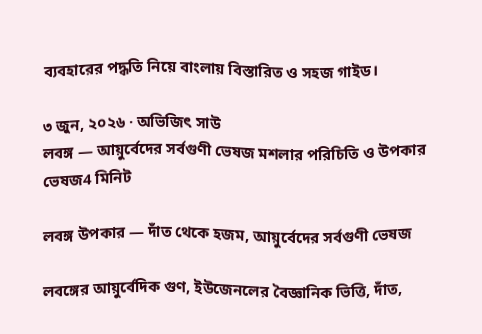ব্যবহারের পদ্ধতি নিয়ে বাংলায় বিস্তারিত ও সহজ গাইড।

৩ জুন, ২০২৬ · অভিজিৎ সাউ
লবঙ্গ — আয়ুর্বেদের সর্বগুণী ভেষজ মশলার পরিচিতি ও উপকার
ভেষজ4 মিনিট

লবঙ্গ উপকার — দাঁত থেকে হজম, আয়ুর্বেদের সর্বগুণী ভেষজ

লবঙ্গের আয়ুর্বেদিক গুণ, ইউজেনলের বৈজ্ঞানিক ভিত্তি, দাঁত,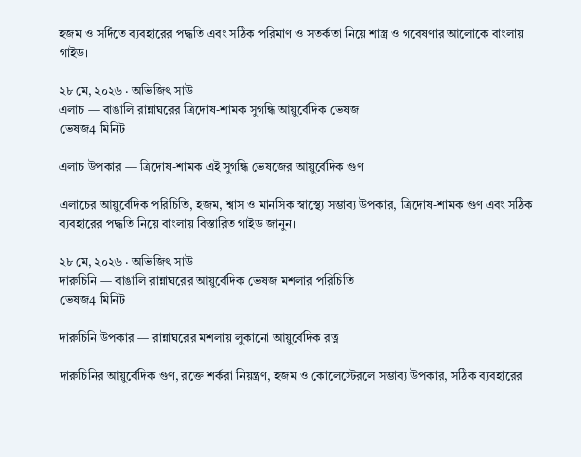হজম ও সর্দিতে ব্যবহারের পদ্ধতি এবং সঠিক পরিমাণ ও সতর্কতা নিয়ে শাস্ত্র ও গবেষণার আলোকে বাংলায় গাইড।

২৮ মে, ২০২৬ · অভিজিৎ সাউ
এলাচ — বাঙালি রান্নাঘরের ত্রিদোষ-শামক সুগন্ধি আয়ুর্বেদিক ভেষজ
ভেষজ4 মিনিট

এলাচ উপকার — ত্রিদোষ-শামক এই সুগন্ধি ভেষজের আয়ুর্বেদিক গুণ

এলাচের আয়ুর্বেদিক পরিচিতি, হজম, শ্বাস ও মানসিক স্বাস্থ্যে সম্ভাব্য উপকার, ত্রিদোষ-শামক গুণ এবং সঠিক ব্যবহারের পদ্ধতি নিয়ে বাংলায় বিস্তারিত গাইড জানুন।

২৮ মে, ২০২৬ · অভিজিৎ সাউ
দারুচিনি — বাঙালি রান্নাঘরের আয়ুর্বেদিক ভেষজ মশলার পরিচিতি
ভেষজ4 মিনিট

দারুচিনি উপকার — রান্নাঘরের মশলায় লুকানো আয়ুর্বেদিক রত্ন

দারুচিনির আয়ুর্বেদিক গুণ, রক্তে শর্করা নিয়ন্ত্রণ, হজম ও কোলেস্টেরলে সম্ভাব্য উপকার, সঠিক ব্যবহারের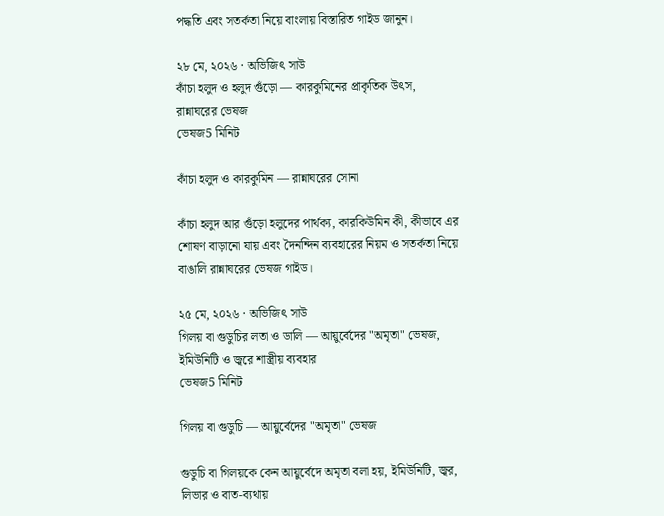পদ্ধতি এবং সতর্কতা নিয়ে বাংলায় বিস্তারিত গাইড জানুন।

২৮ মে, ২০২৬ · অভিজিৎ সাউ
কাঁচা হলুদ ও হলুদ গুঁড়ো — কারকুমিনের প্রাকৃতিক উৎস, রান্নাঘরের ভেষজ
ভেষজ5 মিনিট

কাঁচা হলুদ ও কারকুমিন — রান্নাঘরের সোনা

কাঁচা হলুদ আর গুঁড়ো হলুদের পার্থক্য, কারকিউমিন কী, কীভাবে এর শোষণ বাড়ানো যায় এবং দৈনন্দিন ব্যবহারের নিয়ম ও সতর্কতা নিয়ে বাঙালি রান্নাঘরের ভেষজ গাইড।

২৫ মে, ২০২৬ · অভিজিৎ সাউ
গিলয় বা গুডুচির লতা ও ডালি — আয়ুর্বেদের "অমৃতা" ভেষজ, ইমিউনিটি ও জ্বরে শাস্ত্রীয় ব্যবহার
ভেষজ5 মিনিট

গিলয় বা গুডুচি — আয়ুর্বেদের "অমৃতা" ভেষজ

গুডুচি বা গিলয়কে কেন আয়ুর্বেদে অমৃতা বলা হয়, ইমিউনিটি, জ্বর, লিভার ও বাত-ব্যথায়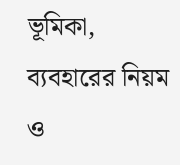ভূমিকা, ব্যবহারের নিয়ম ও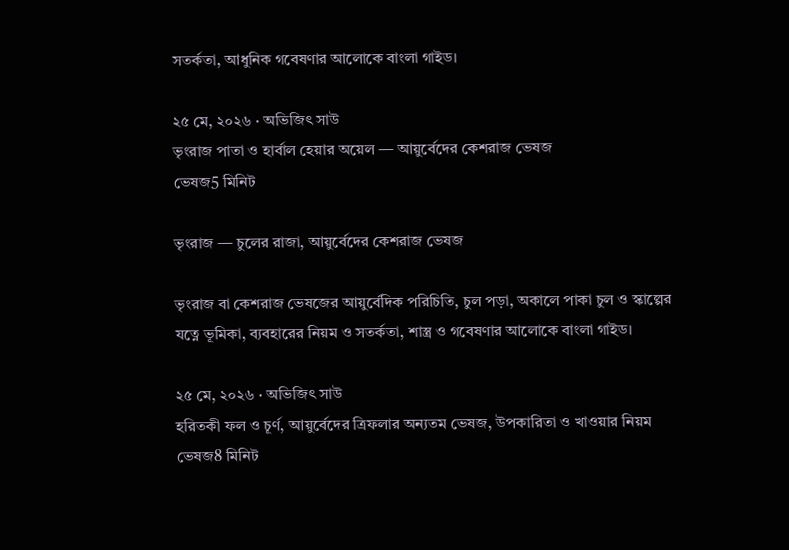সতর্কতা, আধুনিক গবেষণার আলোকে বাংলা গাইড।

২৫ মে, ২০২৬ · অভিজিৎ সাউ
ভৃংরাজ পাতা ও হার্বাল হেয়ার অয়েল — আয়ুর্বেদের কেশরাজ ভেষজ
ভেষজ5 মিনিট

ভৃংরাজ — চুলের রাজা, আয়ুর্বেদের কেশরাজ ভেষজ

ভৃংরাজ বা কেশরাজ ভেষজের আয়ুর্বেদিক পরিচিতি, চুল পড়া, অকালে পাকা চুল ও স্কাল্পের যত্নে ভূমিকা, ব্যবহারের নিয়ম ও সতর্কতা, শাস্ত্র ও গবেষণার আলোকে বাংলা গাইড।

২৫ মে, ২০২৬ · অভিজিৎ সাউ
হরিতকী ফল ও চূর্ণ, আয়ুর্বেদের ত্রিফলার অন্যতম ভেষজ, উপকারিতা ও খাওয়ার নিয়ম
ভেষজ8 মিনিট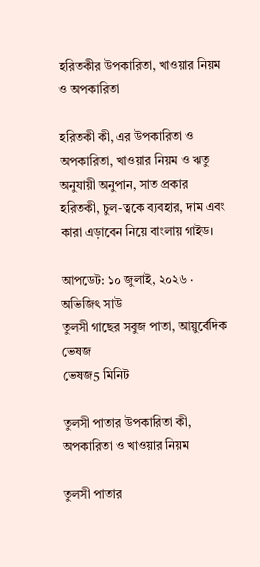হরিতকীর উপকারিতা, খাওয়ার নিয়ম ও অপকারিতা

হরিতকী কী, এর উপকারিতা ও অপকারিতা, খাওয়ার নিয়ম ও ঋতু অনুযায়ী অনুপান, সাত প্রকার হরিতকী, চুল-ত্বকে ব্যবহার, দাম এবং কারা এড়াবেন নিয়ে বাংলায় গাইড।

আপডেট: ১০ জুলাই, ২০২৬ · অভিজিৎ সাউ
তুলসী গাছের সবুজ পাতা, আয়ুর্বেদিক ভেষজ
ভেষজ5 মিনিট

তুলসী পাতার উপকারিতা কী, অপকারিতা ও খাওয়ার নিয়ম

তুলসী পাতার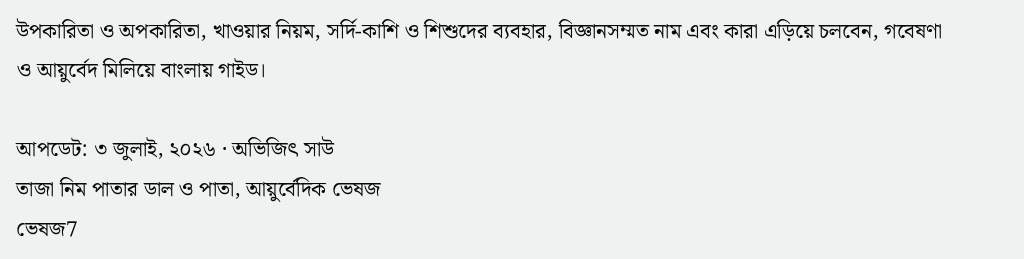উপকারিতা ও অপকারিতা, খাওয়ার নিয়ম, সর্দি-কাশি ও শিশুদের ব্যবহার, বিজ্ঞানসম্মত নাম এবং কারা এড়িয়ে চলবেন, গবেষণা ও আয়ুর্বেদ মিলিয়ে বাংলায় গাইড।

আপডেট: ৩ জুলাই, ২০২৬ · অভিজিৎ সাউ
তাজা নিম পাতার ডাল ও পাতা, আয়ুর্বেদিক ভেষজ
ভেষজ7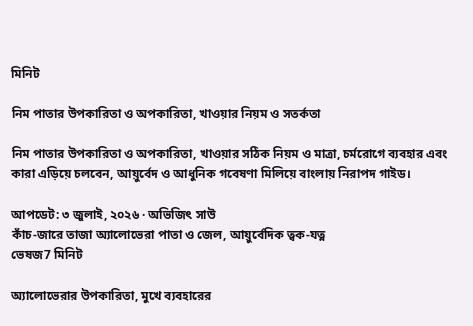মিনিট

নিম পাতার উপকারিতা ও অপকারিতা, খাওয়ার নিয়ম ও সতর্কতা

নিম পাতার উপকারিতা ও অপকারিতা, খাওয়ার সঠিক নিয়ম ও মাত্রা, চর্মরোগে ব্যবহার এবং কারা এড়িয়ে চলবেন, আয়ুর্বেদ ও আধুনিক গবেষণা মিলিয়ে বাংলায় নিরাপদ গাইড।

আপডেট: ৩ জুলাই, ২০২৬ · অভিজিৎ সাউ
কাঁচ-জারে তাজা অ্যালোভেরা পাতা ও জেল, আয়ুর্বেদিক ত্বক-যত্ন
ভেষজ7 মিনিট

অ্যালোভেরার উপকারিতা, মুখে ব্যবহারের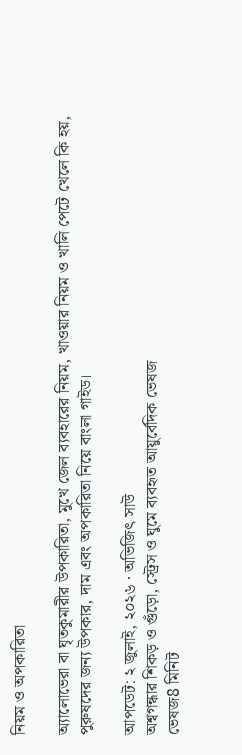নিয়ম ও অপকারিতা

অ্যালোভেরা বা ঘৃতকুমারীর উপকারিতা, মুখে জেল ব্যবহারের নিয়ম, খাওয়ার নিয়ম ও খালি পেটে খেলে কি হয়, পুরুষদের জন্য উপকার, দাম এবং অপকারিতা নিয়ে বাংলা গাইড।

আপডেট: ২ জুলাই, ২০২৬ · অভিজিৎ সাউ
অশ্বগন্ধার শিকড় ও গুঁড়ো, স্ট্রেস ও ঘুমে ব্যবহৃত আয়ুর্বেদিক ভেষজ
ভেষজ8 মিনিট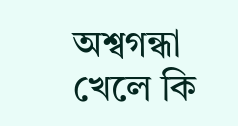অশ্বগন্ধা খেলে কি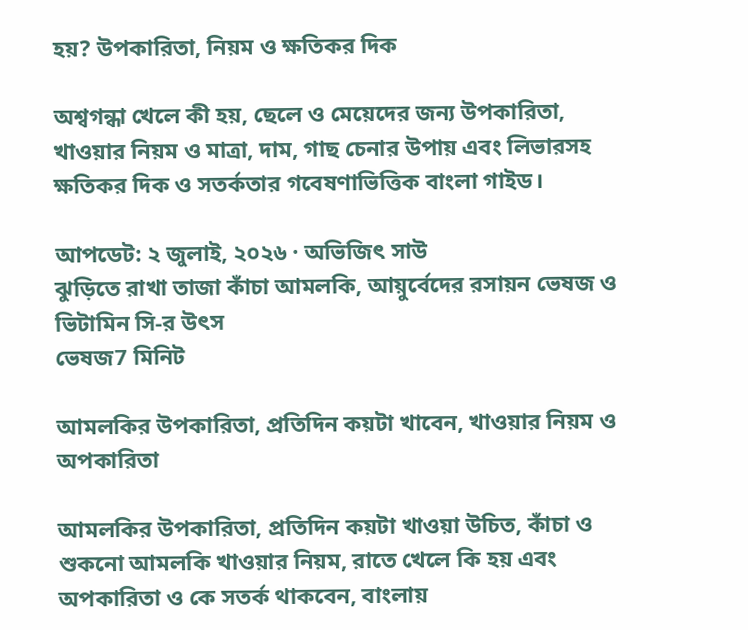হয়? উপকারিতা, নিয়ম ও ক্ষতিকর দিক

অশ্বগন্ধা খেলে কী হয়, ছেলে ও মেয়েদের জন্য উপকারিতা, খাওয়ার নিয়ম ও মাত্রা, দাম, গাছ চেনার উপায় এবং লিভারসহ ক্ষতিকর দিক ও সতর্কতার গবেষণাভিত্তিক বাংলা গাইড।

আপডেট: ২ জুলাই, ২০২৬ · অভিজিৎ সাউ
ঝুড়িতে রাখা তাজা কাঁচা আমলকি, আয়ুর্বেদের রসায়ন ভেষজ ও ভিটামিন সি-র উৎস
ভেষজ7 মিনিট

আমলকির উপকারিতা, প্রতিদিন কয়টা খাবেন, খাওয়ার নিয়ম ও অপকারিতা

আমলকির উপকারিতা, প্রতিদিন কয়টা খাওয়া উচিত, কাঁচা ও শুকনো আমলকি খাওয়ার নিয়ম, রাতে খেলে কি হয় এবং অপকারিতা ও কে সতর্ক থাকবেন, বাংলায়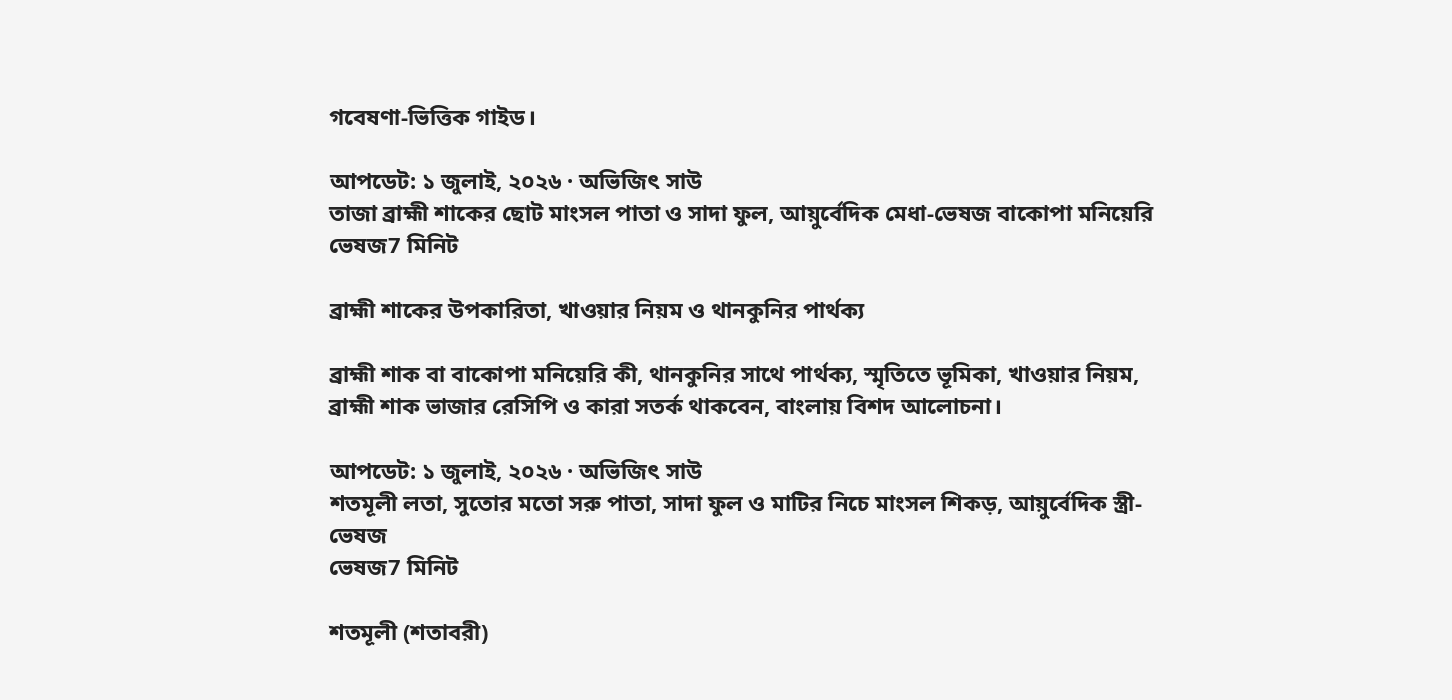গবেষণা-ভিত্তিক গাইড।

আপডেট: ১ জুলাই, ২০২৬ · অভিজিৎ সাউ
তাজা ব্রাহ্মী শাকের ছোট মাংসল পাতা ও সাদা ফুল, আয়ুর্বেদিক মেধা-ভেষজ বাকোপা মনিয়েরি
ভেষজ7 মিনিট

ব্রাহ্মী শাকের উপকারিতা, খাওয়ার নিয়ম ও থানকুনির পার্থক্য

ব্রাহ্মী শাক বা বাকোপা মনিয়েরি কী, থানকুনির সাথে পার্থক্য, স্মৃতিতে ভূমিকা, খাওয়ার নিয়ম, ব্রাহ্মী শাক ভাজার রেসিপি ও কারা সতর্ক থাকবেন, বাংলায় বিশদ আলোচনা।

আপডেট: ১ জুলাই, ২০২৬ · অভিজিৎ সাউ
শতমূলী লতা, সুতোর মতো সরু পাতা, সাদা ফুল ও মাটির নিচে মাংসল শিকড়, আয়ুর্বেদিক স্ত্রী-ভেষজ
ভেষজ7 মিনিট

শতমূলী (শতাবরী)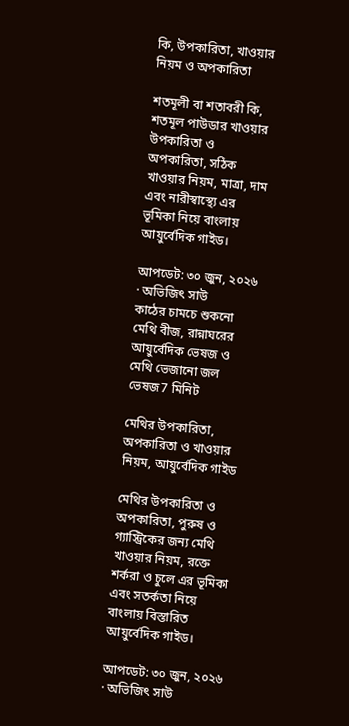কি, উপকারিতা, খাওয়ার নিয়ম ও অপকারিতা

শতমূলী বা শতাবরী কি, শতমূল পাউডার খাওয়ার উপকারিতা ও অপকারিতা, সঠিক খাওয়ার নিয়ম, মাত্রা, দাম এবং নারীস্বাস্থ্যে এর ভূমিকা নিয়ে বাংলায় আয়ুর্বেদিক গাইড।

আপডেট: ৩০ জুন, ২০২৬ · অভিজিৎ সাউ
কাঠের চামচে শুকনো মেথি বীজ, রান্নাঘরের আয়ুর্বেদিক ভেষজ ও মেথি ভেজানো জল
ভেষজ7 মিনিট

মেথির উপকারিতা, অপকারিতা ও খাওয়ার নিয়ম, আয়ুর্বেদিক গাইড

মেথির উপকারিতা ও অপকারিতা, পুরুষ ও গ্যাস্ট্রিকের জন্য মেথি খাওয়ার নিয়ম, রক্তে শর্করা ও চুলে এর ভূমিকা এবং সতর্কতা নিয়ে বাংলায় বিস্তারিত আয়ুর্বেদিক গাইড।

আপডেট: ৩০ জুন, ২০২৬ · অভিজিৎ সাউ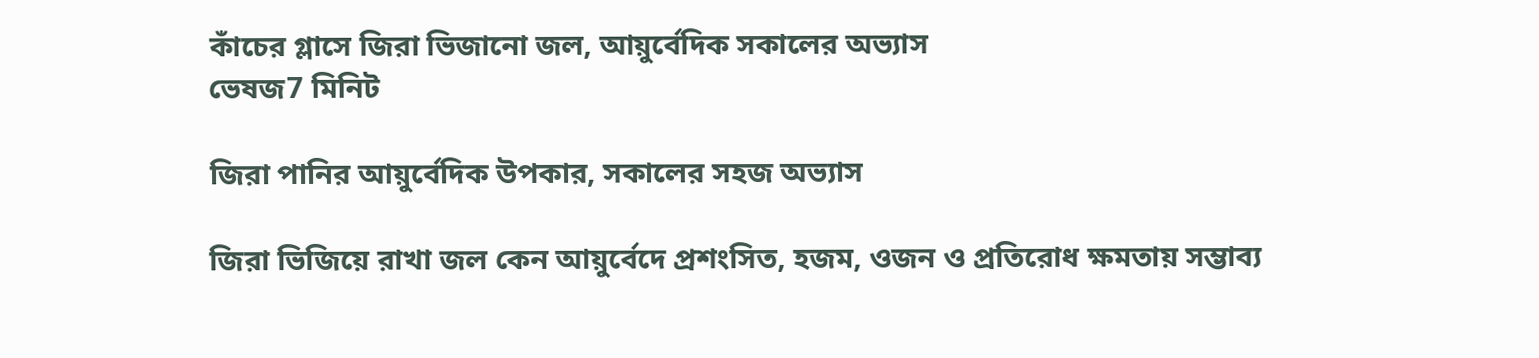কাঁচের গ্লাসে জিরা ভিজানো জল, আয়ুর্বেদিক সকালের অভ্যাস
ভেষজ7 মিনিট

জিরা পানির আয়ুর্বেদিক উপকার, সকালের সহজ অভ্যাস

জিরা ভিজিয়ে রাখা জল কেন আয়ুর্বেদে প্রশংসিত, হজম, ওজন ও প্রতিরোধ ক্ষমতায় সম্ভাব্য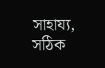সাহায্য, সঠিক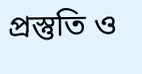প্রস্তুতি ও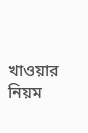খাওয়ার নিয়ম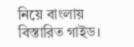নিয়ে বাংলায় বিস্তারিত গাইড।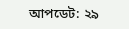আপডেট: ২৯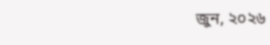জুন, ২০২৬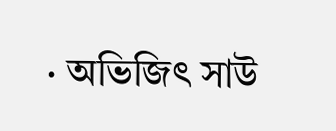· অভিজিৎ সাউ